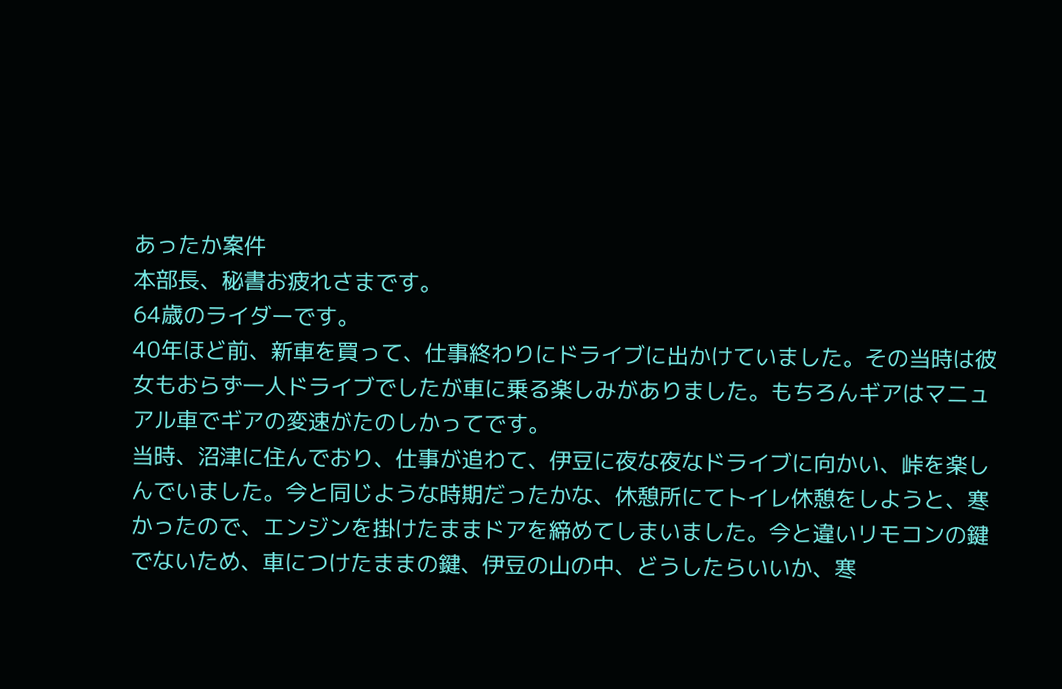あったか案件
本部長、秘書お疲れさまです。
64歳のライダーです。
40年ほど前、新車を買って、仕事終わりにドライブに出かけていました。その当時は彼女もおらず一人ドライブでしたが車に乗る楽しみがありました。もちろんギアはマニュアル車でギアの変速がたのしかってです。
当時、沼津に住んでおり、仕事が追わて、伊豆に夜な夜なドライブに向かい、峠を楽しんでいました。今と同じような時期だったかな、休憩所にてトイレ休憩をしようと、寒かったので、エンジンを掛けたままドアを締めてしまいました。今と違いリモコンの鍵でないため、車につけたままの鍵、伊豆の山の中、どうしたらいいか、寒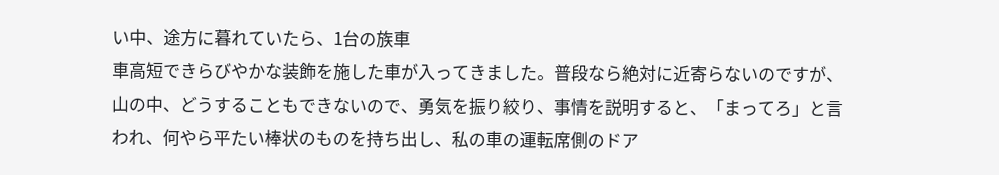い中、途方に暮れていたら、1台の族車
車高短できらびやかな装飾を施した車が入ってきました。普段なら絶対に近寄らないのですが、山の中、どうすることもできないので、勇気を振り絞り、事情を説明すると、「まってろ」と言われ、何やら平たい棒状のものを持ち出し、私の車の運転席側のドア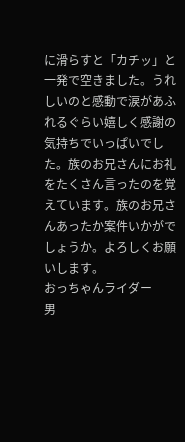に滑らすと「カチッ」と一発で空きました。うれしいのと感動で涙があふれるぐらい嬉しく感謝の気持ちでいっぱいでした。族のお兄さんにお礼をたくさん言ったのを覚えています。族のお兄さんあったか案件いかがでしょうか。よろしくお願いします。
おっちゃんライダー
男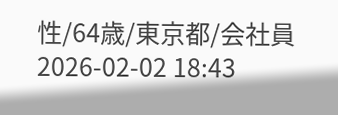性/64歳/東京都/会社員
2026-02-02 18:43